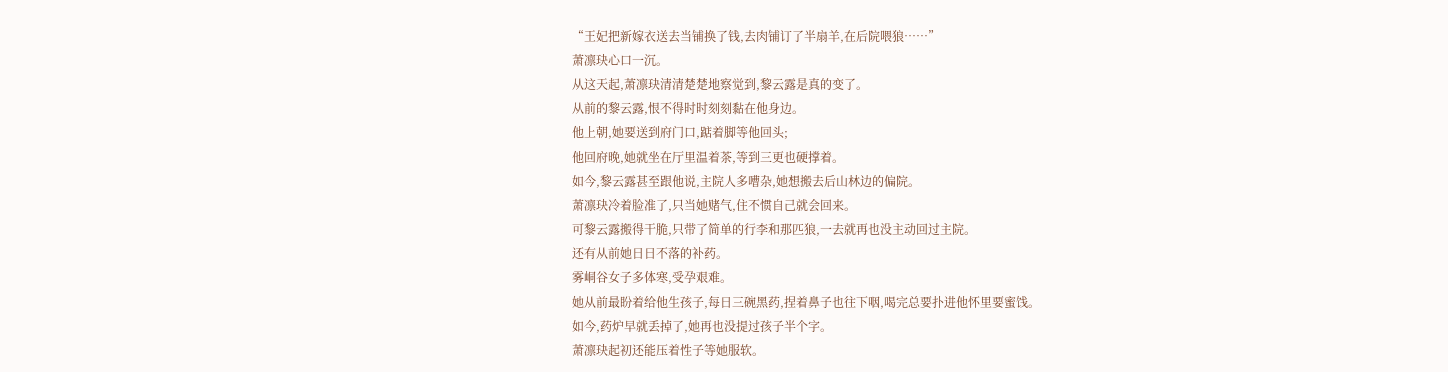“王妃把新嫁衣送去当铺换了钱,去肉铺订了半扇羊,在后院喂狼……”
萧凛玦心口一沉。
从这天起,萧凛玦清清楚楚地察觉到,黎云露是真的变了。
从前的黎云露,恨不得时时刻刻黏在他身边。
他上朝,她要送到府门口,踮着脚等他回头;
他回府晚,她就坐在厅里温着茶,等到三更也硬撑着。
如今,黎云露甚至跟他说,主院人多嘈杂,她想搬去后山林边的偏院。
萧凛玦冷着脸准了,只当她赌气,住不惯自己就会回来。
可黎云露搬得干脆,只带了简单的行李和那匹狼,一去就再也没主动回过主院。
还有从前她日日不落的补药。
雾峒谷女子多体寒,受孕艰难。
她从前最盼着给他生孩子,每日三碗黑药,捏着鼻子也往下咽,喝完总要扑进他怀里要蜜饯。
如今,药炉早就丢掉了,她再也没提过孩子半个字。
萧凛玦起初还能压着性子等她服软。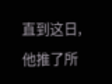直到这日,他推了所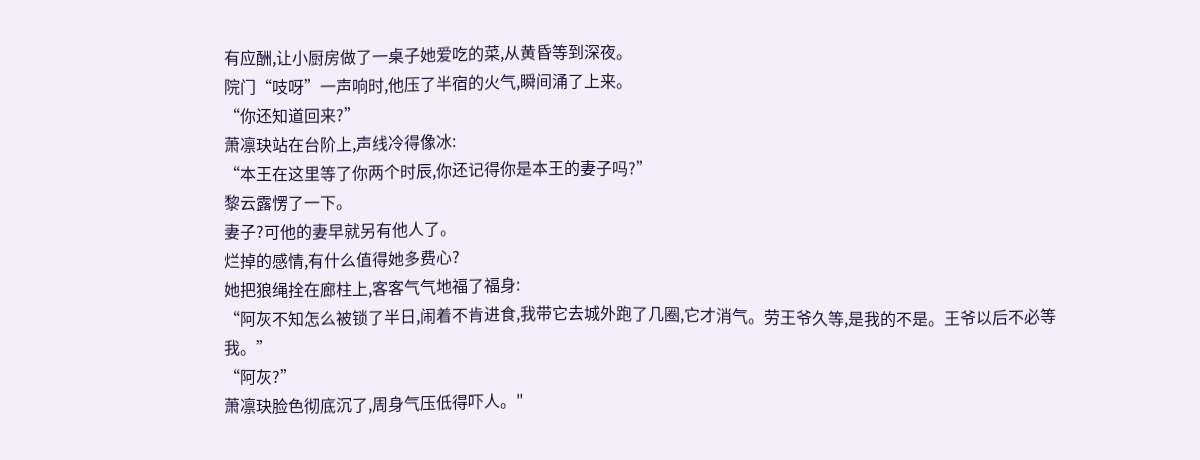有应酬,让小厨房做了一桌子她爱吃的菜,从黄昏等到深夜。
院门“吱呀”一声响时,他压了半宿的火气,瞬间涌了上来。
“你还知道回来?”
萧凛玦站在台阶上,声线冷得像冰:
“本王在这里等了你两个时辰,你还记得你是本王的妻子吗?”
黎云露愣了一下。
妻子?可他的妻早就另有他人了。
烂掉的感情,有什么值得她多费心?
她把狼绳拴在廊柱上,客客气气地福了福身:
“阿灰不知怎么被锁了半日,闹着不肯进食,我带它去城外跑了几圈,它才消气。劳王爷久等,是我的不是。王爷以后不必等我。”
“阿灰?”
萧凛玦脸色彻底沉了,周身气压低得吓人。"